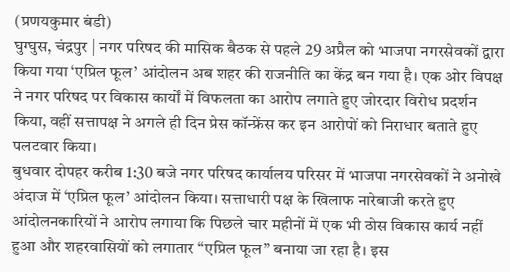(प्रणयकुमार बंडी)
घुग्घुस, चंद्रपुर | नगर परिषद की मासिक बैठक से पहले 29 अप्रैल को भाजपा नगरसेवकों द्वारा किया गया ‘एप्रिल फूल’ आंदोलन अब शहर की राजनीति का केंद्र बन गया है। एक ओर विपक्ष ने नगर परिषद पर विकास कार्यों में विफलता का आरोप लगाते हुए जोरदार विरोध प्रदर्शन किया, वहीं सत्तापक्ष ने अगले ही दिन प्रेस कॉन्फ्रेंस कर इन आरोपों को निराधार बताते हुए पलटवार किया।
बुधवार दोपहर करीब 1:30 बजे नगर परिषद कार्यालय परिसर में भाजपा नगरसेवकों ने अनोखे अंदाज में ‘एप्रिल फूल’ आंदोलन किया। सत्ताधारी पक्ष के खिलाफ नारेबाजी करते हुए आंदोलनकारियों ने आरोप लगाया कि पिछले चार महीनों में एक भी ठोस विकास कार्य नहीं हुआ और शहरवासियों को लगातार “एप्रिल फूल” बनाया जा रहा है। इस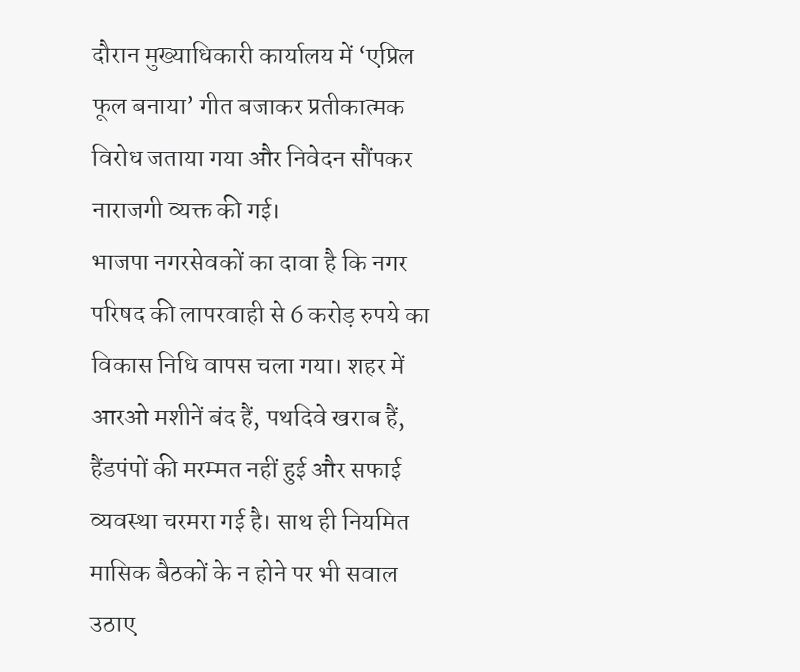दौरान मुख्याधिकारी कार्यालय में ‘एप्रिल फूल बनाया’ गीत बजाकर प्रतीकात्मक विरोध जताया गया और निवेदन सौंपकर नाराजगी व्यक्त की गई।
भाजपा नगरसेवकों का दावा है कि नगर परिषद की लापरवाही से 6 करोड़ रुपये का विकास निधि वापस चला गया। शहर में आरओ मशीनें बंद हैं, पथदिवे खराब हैं, हैंडपंपों की मरम्मत नहीं हुई और सफाई व्यवस्था चरमरा गई है। साथ ही नियमित मासिक बैठकों के न होने पर भी सवाल उठाए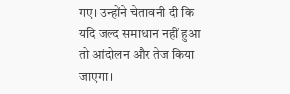गए। उन्होंने चेतावनी दी कि यदि जल्द समाधान नहीं हुआ तो आंदोलन और तेज किया जाएगा।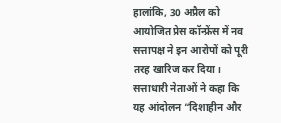हालांकि, 30 अप्रैल को आयोजित प्रेस कॉन्फ्रेंस में नव सत्तापक्ष ने इन आरोपों को पूरी तरह खारिज कर दिया। सत्ताधारी नेताओं ने कहा कि यह आंदोलन “दिशाहीन और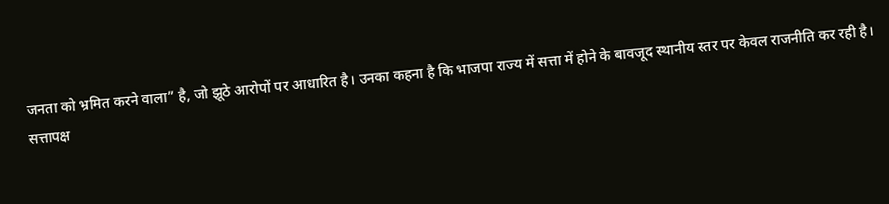जनता को भ्रमित करने वाला” है, जो झूठे आरोपों पर आधारित है। उनका कहना है कि भाजपा राज्य में सत्ता में होने के बावजूद स्थानीय स्तर पर केवल राजनीति कर रही है।
सत्तापक्ष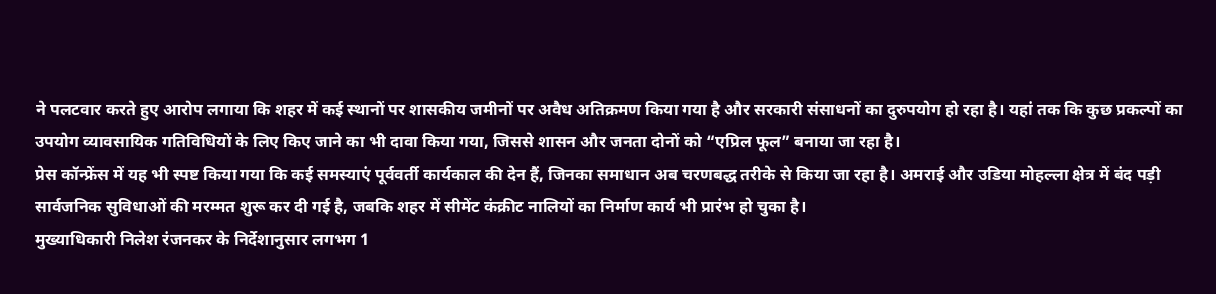ने पलटवार करते हुए आरोप लगाया कि शहर में कई स्थानों पर शासकीय जमीनों पर अवैध अतिक्रमण किया गया है और सरकारी संसाधनों का दुरुपयोग हो रहा है। यहां तक कि कुछ प्रकल्पों का उपयोग व्यावसायिक गतिविधियों के लिए किए जाने का भी दावा किया गया, जिससे शासन और जनता दोनों को “एप्रिल फूल” बनाया जा रहा है।
प्रेस कॉन्फ्रेंस में यह भी स्पष्ट किया गया कि कई समस्याएं पूर्ववर्ती कार्यकाल की देन हैं, जिनका समाधान अब चरणबद्ध तरीके से किया जा रहा है। अमराई और उडिया मोहल्ला क्षेत्र में बंद पड़ी सार्वजनिक सुविधाओं की मरम्मत शुरू कर दी गई है, जबकि शहर में सीमेंट कंक्रीट नालियों का निर्माण कार्य भी प्रारंभ हो चुका है।
मुख्याधिकारी निलेश रंजनकर के निर्देशानुसार लगभग 1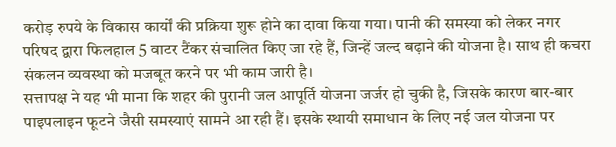करोड़ रुपये के विकास कार्यों की प्रक्रिया शुरू होने का दावा किया गया। पानी की समस्या को लेकर नगर परिषद द्वारा फिलहाल 5 वाटर टैंकर संचालित किए जा रहे हैं, जिन्हें जल्द बढ़ाने की योजना है। साथ ही कचरा संकलन व्यवस्था को मजबूत करने पर भी काम जारी है।
सत्तापक्ष ने यह भी माना कि शहर की पुरानी जल आपूर्ति योजना जर्जर हो चुकी है, जिसके कारण बार-बार पाइपलाइन फूटने जैसी समस्याएं सामने आ रही हैं। इसके स्थायी समाधान के लिए नई जल योजना पर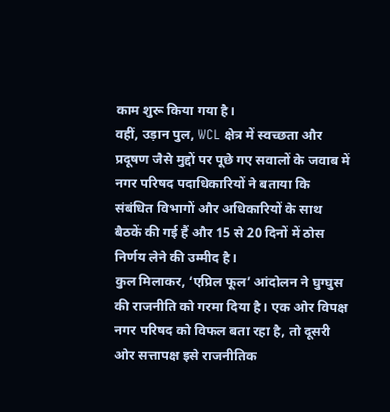काम शुरू किया गया है।
वहीं, उड़ान पुल, WCL क्षेत्र में स्वच्छता और प्रदूषण जैसे मुद्दों पर पूछे गए सवालों के जवाब में नगर परिषद पदाधिकारियों ने बताया कि संबंधित विभागों और अधिकारियों के साथ बैठकें की गई हैं और 15 से 20 दिनों में ठोस निर्णय लेने की उम्मीद है।
कुल मिलाकर, ‘एप्रिल फूल’ आंदोलन ने घुग्घुस की राजनीति को गरमा दिया है। एक ओर विपक्ष नगर परिषद को विफल बता रहा है, तो दूसरी ओर सत्तापक्ष इसे राजनीतिक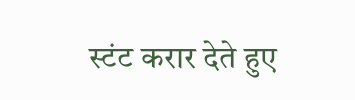स्टंट करार देते हुए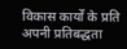विकास कार्यों के प्रति अपनी प्रतिबद्धता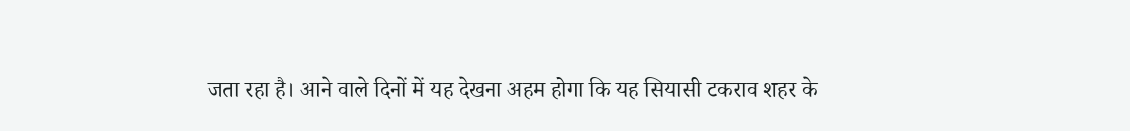जता रहा है। आने वाले दिनों में यह देखना अहम होगा कि यह सियासी टकराव शहर के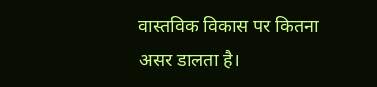वास्तविक विकास पर कितना असर डालता है।